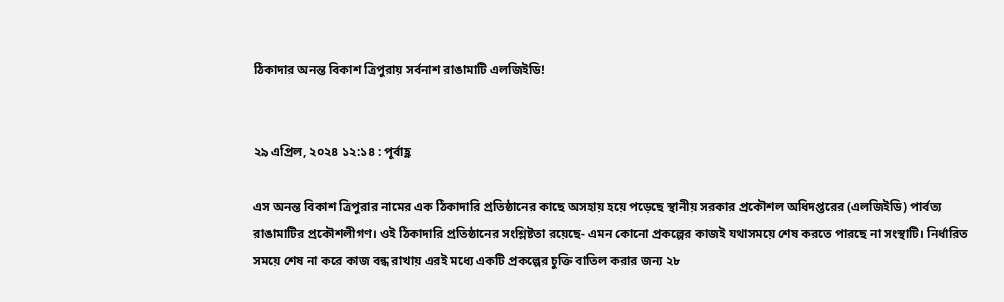ঠিকাদার অনন্ত বিকাশ ত্রিপুরায় সর্বনাশ রাঙামাটি এলজিইডি!


২৯ এপ্রিল, ২০২৪ ১২:১৪ : পূর্বাহ্ণ

এস অনন্ত বিকাশ ত্রিপুরার নামের এক ঠিকাদারি প্রতিষ্ঠানের কাছে অসহায় হয়ে পড়েছে স্থানীয় সরকার প্রকৌশল অধিদপ্তরের (এলজিইডি) পার্বত্য রাঙামাটির প্রকৌশলীগণ। ওই ঠিকাদারি প্রতিষ্ঠানের সংশ্লিষ্টতা রয়েছে- এমন কোনো প্রকল্পের কাজই যথাসময়ে শেষ করতে পারছে না সংস্থাটি। নির্ধারিত সময়ে শেষ না করে কাজ বন্ধ রাখায় এরই মধ্যে একটি প্রকল্পের চুক্তি বাতিল করার জন্য ২৮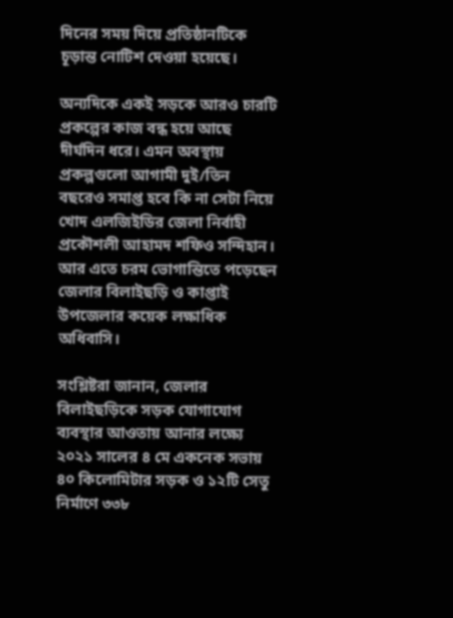দিনের সময় দিয়ে প্রতিষ্ঠানটিকে চূড়ান্ত নোটিশ দেওয়া হয়েছে।

অন্যদিকে একই সড়কে আরও চারটি প্রকল্পের কাজ বন্ধ হয়ে আছে দীর্ঘদিন ধরে। এমন অবস্থায় প্রকল্পগুলো আগামী দুই/তিন বছরেও সমাপ্ত হবে কি না সেটা নিয়ে খোদ এলজিইডির জেলা নির্বাহী প্রকৌশলী আহামদ শফিও সন্দিহান। আর এতে চরম ভোগান্তিতে পড়েছেন জেলার বিলাইছড়ি ও কাপ্তাই উপজেলার কয়েক লক্ষাধিক অধিবাসি।

সংশ্লিষ্টরা জানান, জেলার বিলাইছড়িকে সড়ক যোগাযোগ ব্যবস্থার আওতায় আনার লক্ষ্যে ২০২১ সালের ৪ মে একনেক সভায় ৪০ কিলোমিটার সড়ক ও ১২টি সেতু নির্মাণে ৩৩৮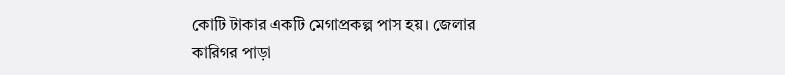কোটি টাকার একটি মেগাপ্রকল্প পাস হয়। জেলার কারিগর পাড়া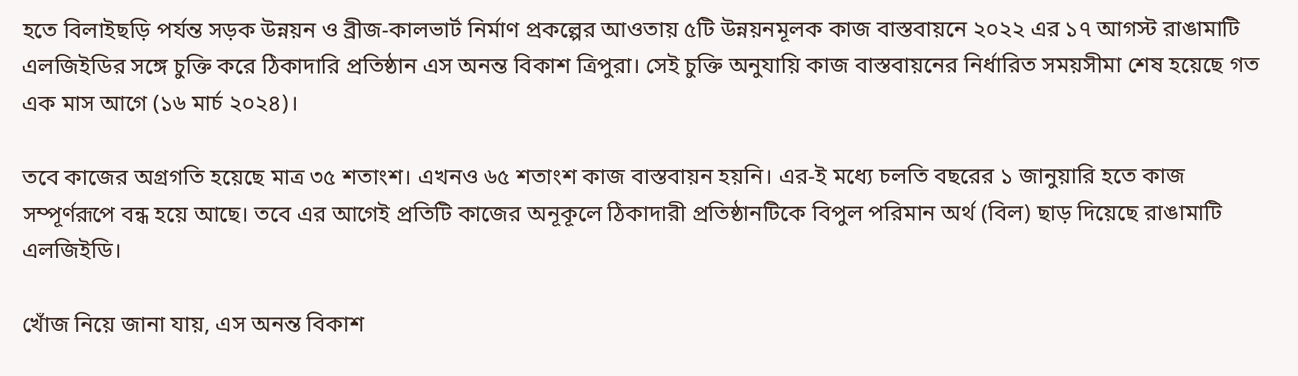হতে বিলাইছড়ি পর্যন্ত সড়ক উন্নয়ন ও ব্রীজ-কালভার্ট নির্মাণ প্রকল্পের আওতায় ৫টি উন্নয়নমূলক কাজ বাস্তবায়নে ২০২২ এর ১৭ আগস্ট রাঙামাটি এলজিইডির সঙ্গে চুক্তি করে ঠিকাদারি প্রতিষ্ঠান এস অনন্ত বিকাশ ত্রিপুরা। সেই চুক্তি অনুযায়ি কাজ বাস্তবায়নের নির্ধারিত সময়সীমা শেষ হয়েছে গত এক মাস আগে (১৬ মার্চ ২০২৪)।

তবে কাজের অগ্রগতি হয়েছে মাত্র ৩৫ শতাংশ। এখনও ৬৫ শতাংশ কাজ বাস্তবায়ন হয়নি। এর-ই মধ্যে চলতি বছরের ১ জানুয়ারি হতে কাজ সম্পূর্ণরূপে বন্ধ হয়ে আছে। তবে এর আগেই প্রতিটি কাজের অনূকূলে ঠিকাদারী প্রতিষ্ঠানটিকে বিপুল পরিমান অর্থ (বিল) ছাড় দিয়েছে রাঙামাটি এলজিইডি।

খোঁজ নিয়ে জানা যায়, এস অনন্ত বিকাশ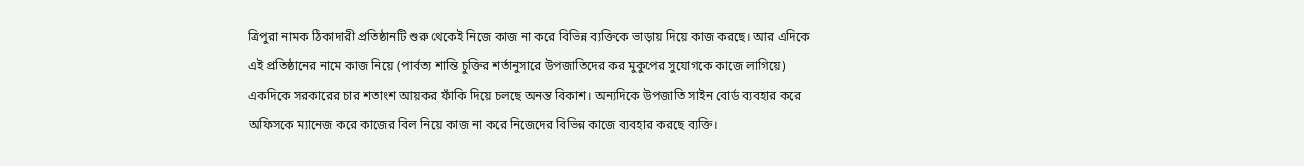ত্রিপুরা নামক ঠিকাদারী প্রতিষ্ঠানটি শুরু থেকেই নিজে কাজ না করে বিভিন্ন ব্যক্তিকে ভাড়ায় দিয়ে কাজ করছে। আর এদিকে এই প্রতিষ্ঠানের নামে কাজ নিয়ে (পার্বত্য শান্তি চুক্তির শর্তানুসারে উপজাতিদের কর মুকুপের সুযোগকে কাজে লাগিয়ে) একদিকে সরকারের চার শতাংশ আয়কর ফাঁকি দিয়ে চলছে অনন্ত বিকাশ। অন্যদিকে উপজাতি সাইন বোর্ড ব্যবহার করে অফিসকে ম্যানেজ করে কাজের বিল নিয়ে কাজ না করে নিজেদের বিভিন্ন কাজে ব্যবহার করছে ব্যক্তি।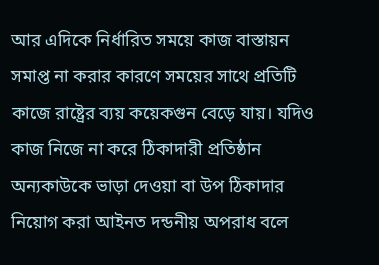আর এদিকে নির্ধারিত সময়ে কাজ বাস্তায়ন সমাপ্ত না করার কারণে সময়ের সাথে প্রতিটি কাজে রাষ্ট্রের ব্যয় কয়েকগুন বেড়ে যায়। যদিও কাজ নিজে না করে ঠিকাদারী প্রতিষ্ঠান অন্যকাউকে ভাড়া দেওয়া বা উপ ঠিকাদার নিয়োগ করা আইনত দন্ডনীয় অপরাধ বলে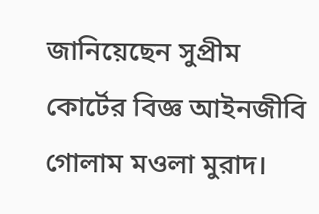জানিয়েছেন সুপ্রীম কোর্টের বিজ্ঞ আইনজীবি গোলাম মওলা মুরাদ।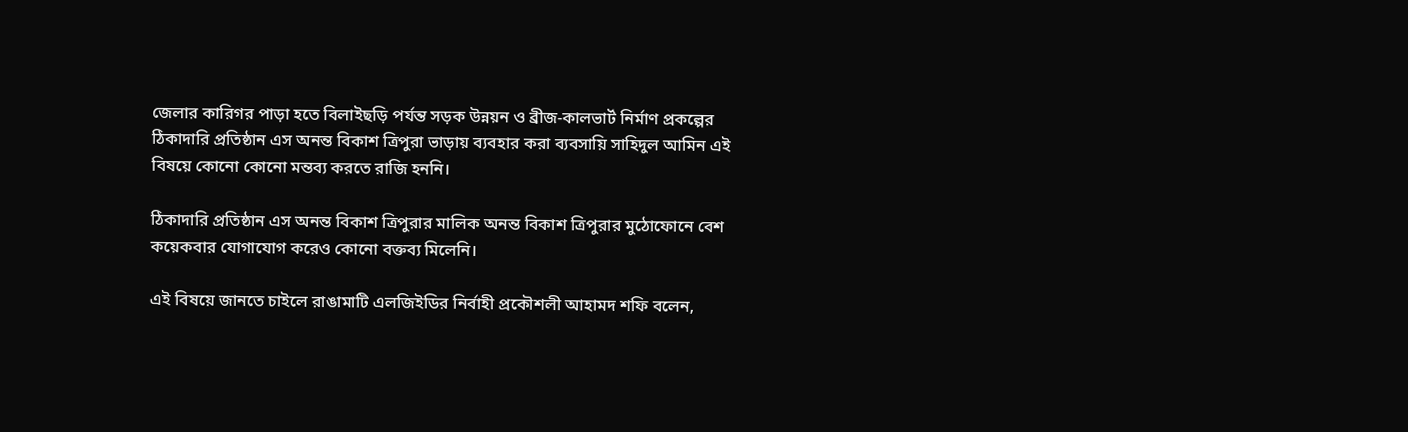জেলার কারিগর পাড়া হতে বিলাইছড়ি পর্যন্ত সড়ক উন্নয়ন ও ব্রীজ-কালভার্ট নির্মাণ প্রকল্পের ঠিকাদারি প্রতিষ্ঠান এস অনন্ত বিকাশ ত্রিপুরা ভাড়ায় ব্যবহার করা ব্যবসায়ি সাহিদুল আমিন এই বিষয়ে কোনো কোনো মন্তব্য করতে রাজি হননি।

ঠিকাদারি প্রতিষ্ঠান এস অনন্ত বিকাশ ত্রিপুরার মালিক অনন্ত বিকাশ ত্রিপুরার মুঠোফোনে বেশ কয়েকবার যোগাযোগ করেও কোনো বক্তব্য মিলেনি।

এই বিষয়ে জানতে চাইলে রাঙামাটি এলজিইডির নির্বাহী প্রকৌশলী আহামদ শফি বলেন,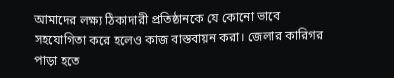আমাদের লক্ষ্য ঠিকাদারী প্রতিষ্ঠানকে যে কোনো ভাবে সহযোগিতা করে হলেও কাজ বাস্তবায়ন করা। জেলার কারিগর পাড়া হতে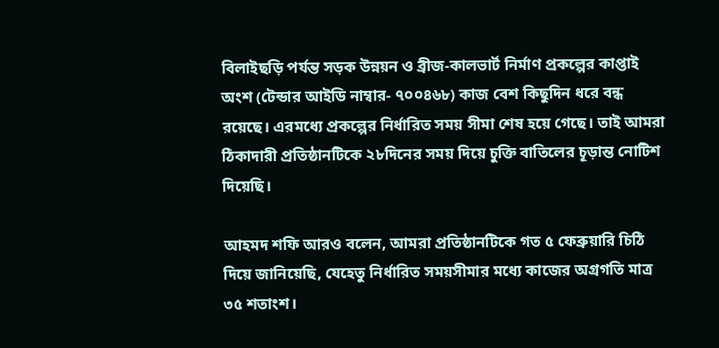বিলাইছড়ি পর্যন্ত সড়ক উন্নয়ন ও ব্রীজ-কালভার্ট নির্মাণ প্রকল্পের কাপ্তাই অংশ (টেন্ডার আইডি নাম্বার- ৭০০৪৬৮) কাজ বেশ কিছুদিন ধরে বন্ধ রয়েছে। এরমধ্যে প্রকল্পের নির্ধারিত সময় সীমা শেষ হয়ে গেছে। তাই আমরা ঠিকাদারী প্রতিষ্ঠানটিকে ২৮দিনের সময় দিয়ে চুক্তি বাতিলের চূড়ান্ত নোটিশ দিয়েছি।

আহমদ শফি আরও বলেন, আমরা প্রতিষ্ঠানটিকে গত ৫ ফেব্রুয়ারি চিঠি দিয়ে জানিয়েছি, যেহেতু নির্ধারিত সময়সীমার মধ্যে কাজের অগ্রগতি মাত্র ৩৫ শতাংশ।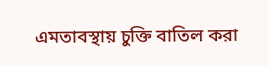এমতাবস্থায় চুক্তি বাতিল করা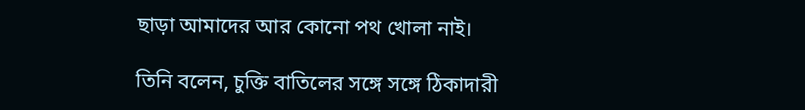ছাড়া আমাদের আর কোনো পথ খোলা নাই।

তিনি বলেন, চুক্তি বাতিলের সঙ্গে সঙ্গে ঠিকাদারী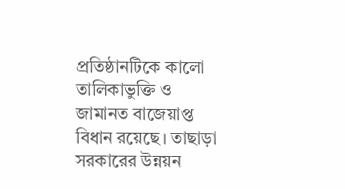প্রতিষ্ঠানটিকে কালো তালিকাভুক্তি ও জামানত বাজেয়াপ্ত বিধান রয়েছে। তাছাড়া সরকারের উন্নয়ন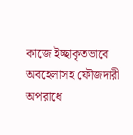কাজে ইচ্ছাকৃতভাবে অবহেলাসহ ফৌজদারী অপরাধে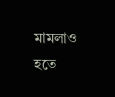মামলাও হতে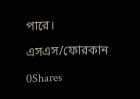পারে।

এসএস/ফোরকান

0Shares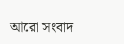আরো সংবাদ